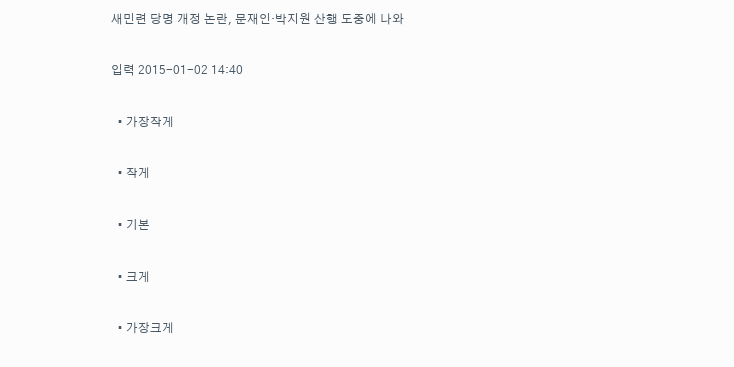새민련 당명 개정 논란, 문재인·박지원 산행 도중에 나와

입력 2015-01-02 14:40

  • 가장작게

  • 작게

  • 기본

  • 크게

  • 가장크게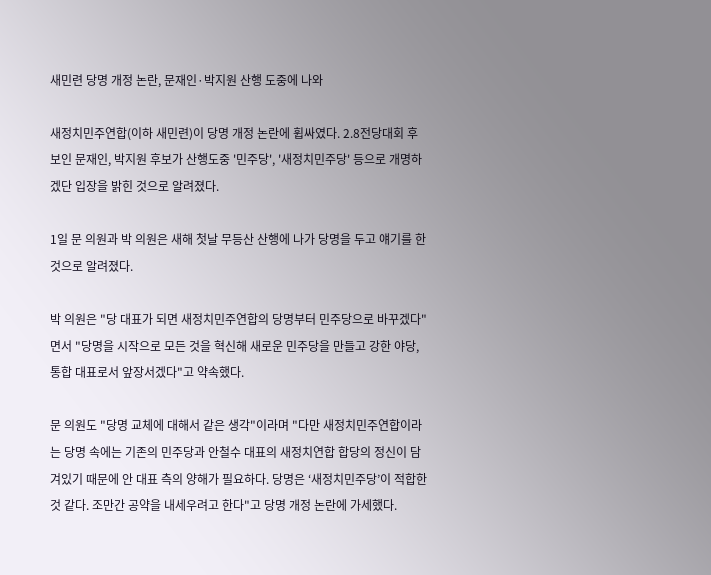새민련 당명 개정 논란, 문재인·박지원 산행 도중에 나와

새정치민주연합(이하 새민련)이 당명 개정 논란에 휩싸였다. 2.8전당대회 후보인 문재인, 박지원 후보가 산행도중 '민주당', '새정치민주당' 등으로 개명하겠단 입장을 밝힌 것으로 알려졌다.

1일 문 의원과 박 의원은 새해 첫날 무등산 산행에 나가 당명을 두고 얘기를 한 것으로 알려졌다.

박 의원은 "당 대표가 되면 새정치민주연합의 당명부터 민주당으로 바꾸겠다"면서 "당명을 시작으로 모든 것을 혁신해 새로운 민주당을 만들고 강한 야당, 통합 대표로서 앞장서겠다"고 약속했다.

문 의원도 "당명 교체에 대해서 같은 생각"이라며 "다만 새정치민주연합이라는 당명 속에는 기존의 민주당과 안철수 대표의 새정치연합 합당의 정신이 담겨있기 때문에 안 대표 측의 양해가 필요하다. 당명은 ‘새정치민주당’이 적합한 것 같다. 조만간 공약을 내세우려고 한다"고 당명 개정 논란에 가세했다.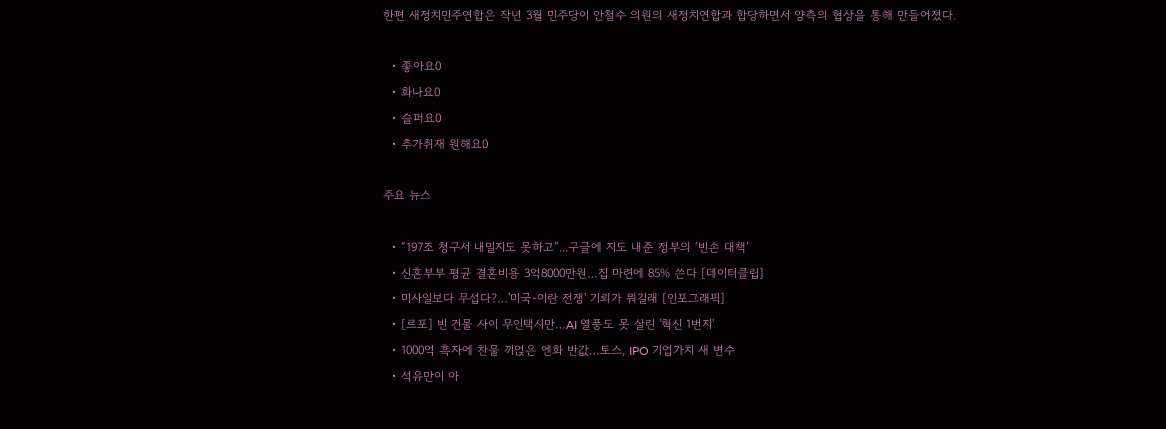한편 새정치민주연합은 작년 3월 민주당이 안철수 의원의 새정치연합과 합당하면서 양측의 협상을 통해 만들어졌다.

  • 좋아요0
  • 화나요0
  • 슬퍼요0
  • 추가취재 원해요0

주요 뉴스

  • “197조 청구서 내밀지도 못하고”...구글에 지도 내준 정부의 ‘빈손 대책’
  • 신혼부부 평균 결혼비용 3억8000만원…집 마련에 85% 쓴다 [데이터클립]
  • 미사일보다 무섭다?…'미국-이란 전쟁' 기뢰가 뭐길래 [인포그래픽]
  • [르포] 빈 건물 사이 무인택시만…AI 열풍도 못 살린 '혁신 1번지'
  • 1000억 흑자에 찬물 끼얹은 엔화 반값…토스, IPO 기업가치 새 변수
  • 석유만이 아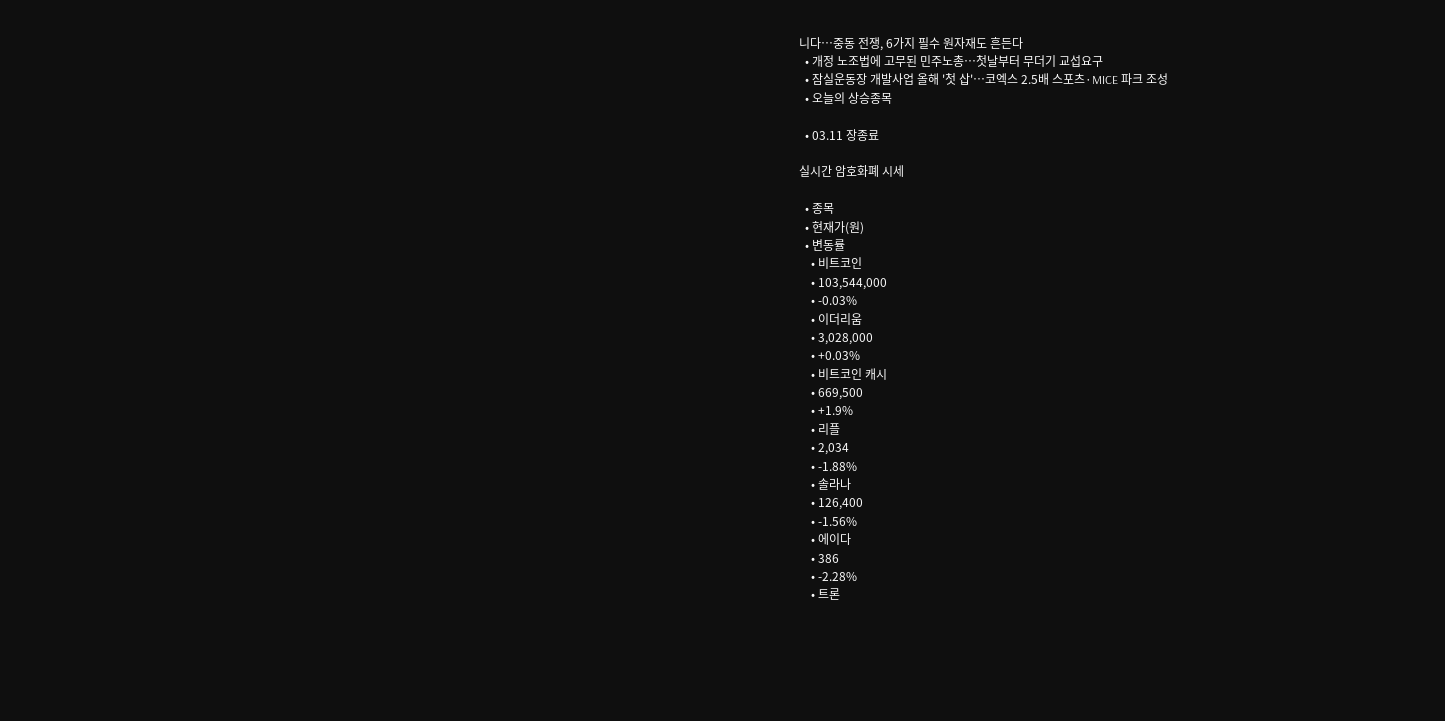니다⋯중동 전쟁, 6가지 필수 원자재도 흔든다
  • 개정 노조법에 고무된 민주노총⋯첫날부터 무더기 교섭요구
  • 잠실운동장 개발사업 올해 '첫 삽'…코엑스 2.5배 스포츠·MICE 파크 조성
  • 오늘의 상승종목

  • 03.11 장종료

실시간 암호화폐 시세

  • 종목
  • 현재가(원)
  • 변동률
    • 비트코인
    • 103,544,000
    • -0.03%
    • 이더리움
    • 3,028,000
    • +0.03%
    • 비트코인 캐시
    • 669,500
    • +1.9%
    • 리플
    • 2,034
    • -1.88%
    • 솔라나
    • 126,400
    • -1.56%
    • 에이다
    • 386
    • -2.28%
    • 트론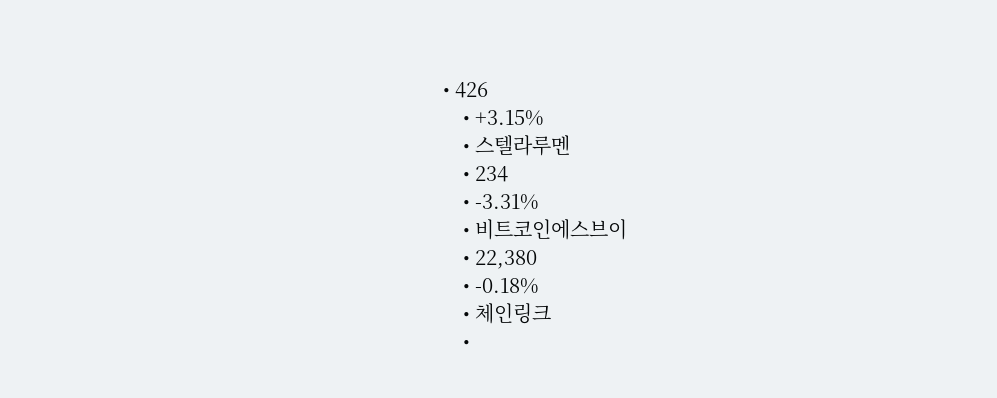• 426
    • +3.15%
    • 스텔라루멘
    • 234
    • -3.31%
    • 비트코인에스브이
    • 22,380
    • -0.18%
    • 체인링크
    •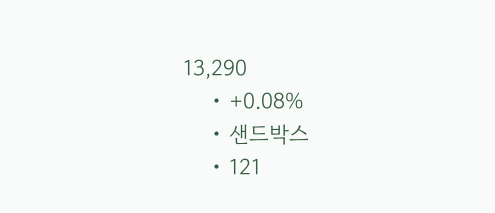13,290
    • +0.08%
    • 샌드박스
    • 121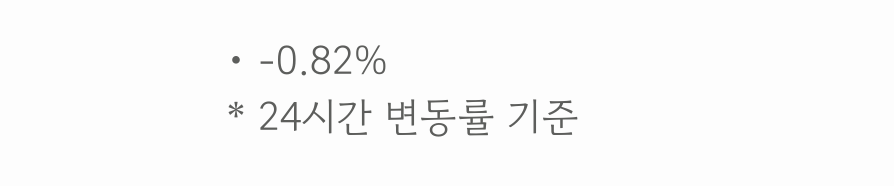• -0.82%
* 24시간 변동률 기준